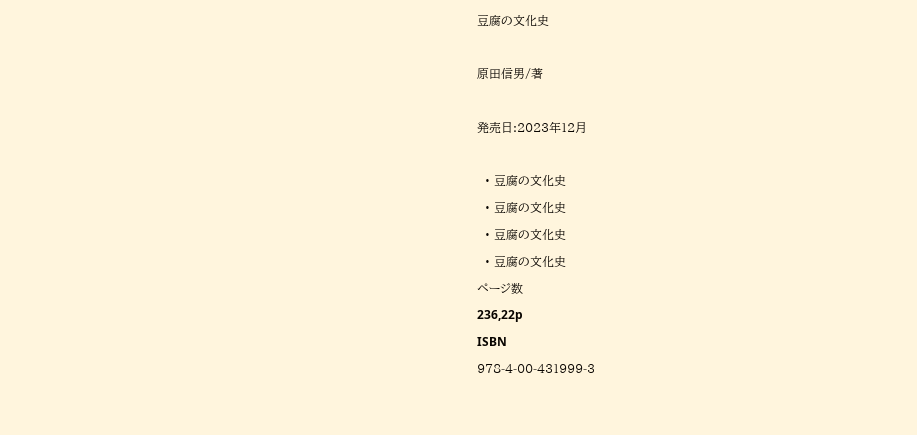豆腐の文化史

原田信男/著

発売日:2023年12月

  • 豆腐の文化史
  • 豆腐の文化史
  • 豆腐の文化史
  • 豆腐の文化史
ページ数
236,22p
ISBN
978-4-00-431999-3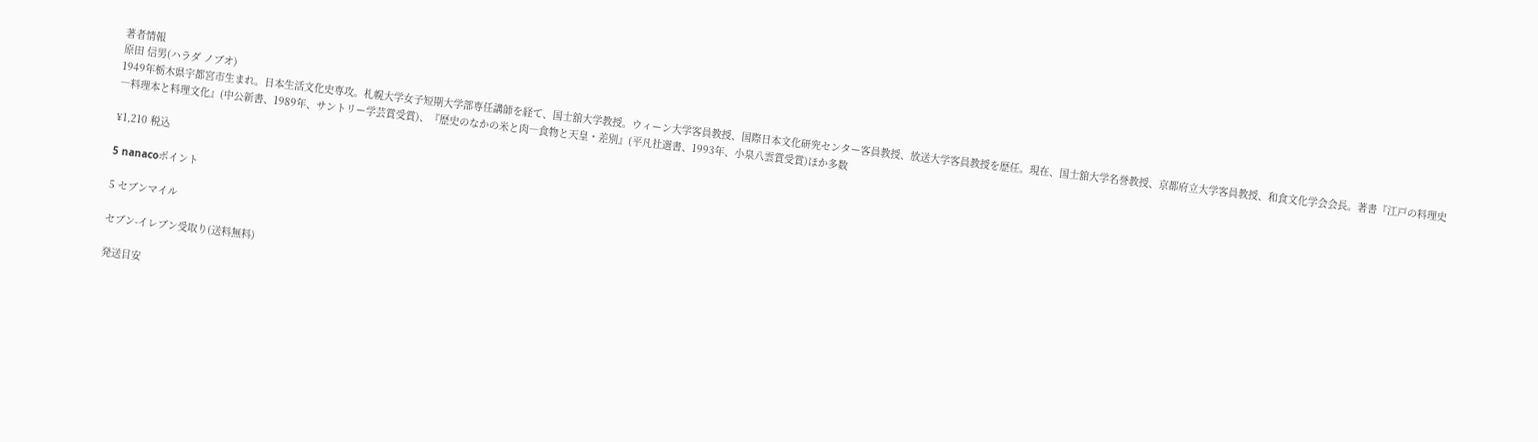著者情報
原田 信男(ハラダ ノブオ)
1949年栃木県宇都宮市生まれ。日本生活文化史専攻。札幌大学女子短期大学部専任講師を経て、国士舘大学教授。ウィーン大学客員教授、国際日本文化研究センター客員教授、放送大学客員教授を歴任。現在、国士舘大学名誉教授、京都府立大学客員教授、和食文化学会会長。著書『江戸の料理史―料理本と料理文化』(中公新書、1989年、サントリー学芸賞受賞)、『歴史のなかの米と肉―食物と天皇・差別』(平凡社選書、1993年、小泉八雲賞受賞)ほか多数

¥1,210 税込

5 nanacoポイント

5 セブンマイル

セブン-イレブン受取り(送料無料)

発送目安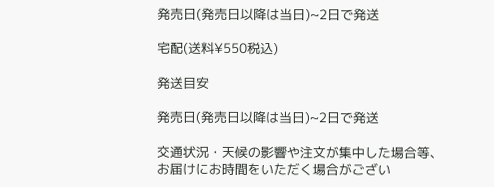発売日(発売日以降は当日)~2日で発送

宅配(送料¥550税込)

発送目安

発売日(発売日以降は当日)~2日で発送

交通状況・天候の影響や注文が集中した場合等、お届けにお時間をいただく場合がござい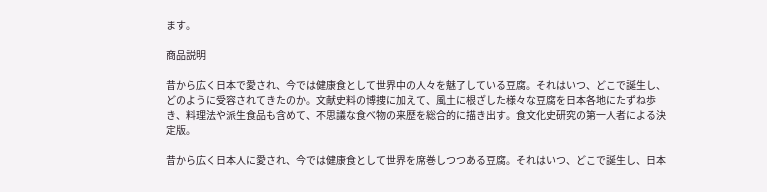ます。

商品説明

昔から広く日本で愛され、今では健康食として世界中の人々を魅了している豆腐。それはいつ、どこで誕生し、どのように受容されてきたのか。文献史料の博捜に加えて、風土に根ざした様々な豆腐を日本各地にたずね歩き、料理法や派生食品も含めて、不思議な食べ物の来歴を総合的に描き出す。食文化史研究の第一人者による決定版。

昔から広く日本人に愛され、今では健康食として世界を席巻しつつある豆腐。それはいつ、どこで誕生し、日本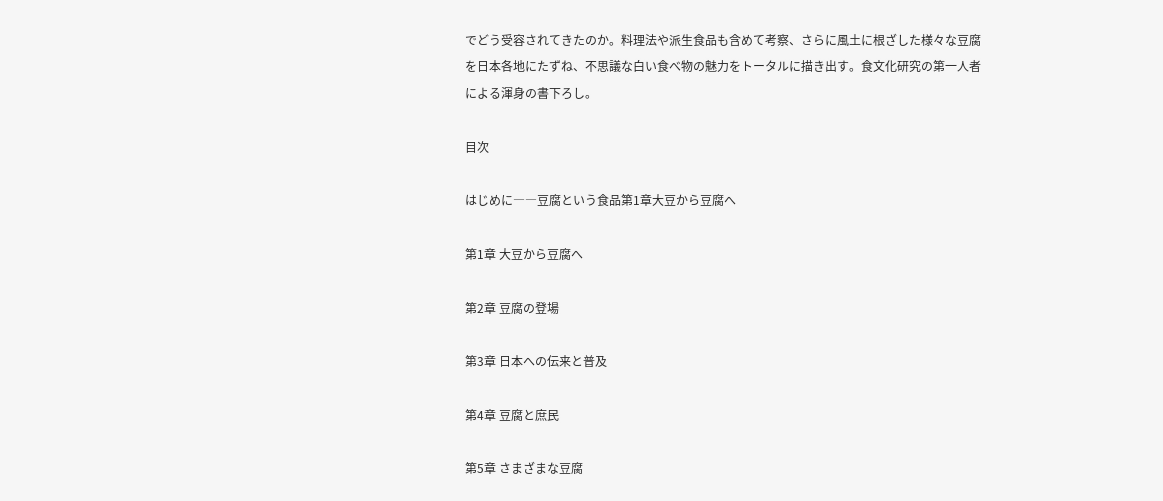でどう受容されてきたのか。料理法や派生食品も含めて考察、さらに風土に根ざした様々な豆腐を日本各地にたずね、不思議な白い食べ物の魅力をトータルに描き出す。食文化研究の第一人者による渾身の書下ろし。

目次

はじめに――豆腐という食品第1章大豆から豆腐へ

第1章 大豆から豆腐へ

第2章 豆腐の登場

第3章 日本への伝来と普及

第4章 豆腐と庶民

第5章 さまざまな豆腐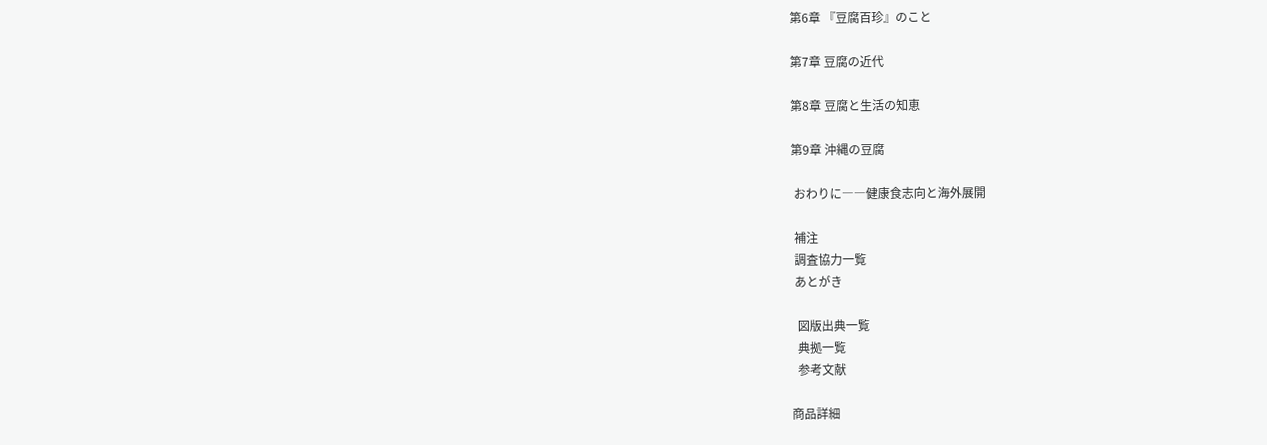第6章 『豆腐百珍』のこと

第7章 豆腐の近代

第8章 豆腐と生活の知恵

第9章 沖縄の豆腐

 おわりに――健康食志向と海外展開

 補注
 調査協力一覧
 あとがき

  図版出典一覧
  典拠一覧
  参考文献

商品詳細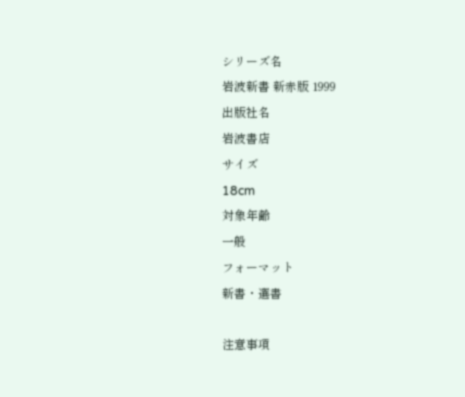シリーズ名
岩波新書 新赤版 1999
出版社名
岩波書店
サイズ
18cm
対象年齢
一般
フォーマット
新書・選書

注意事項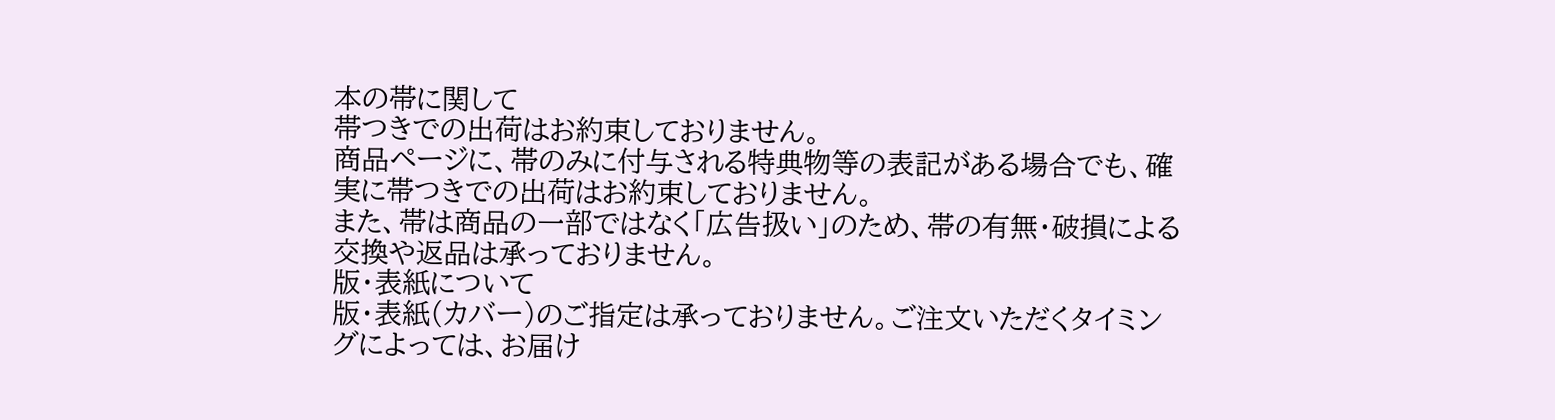本の帯に関して
帯つきでの出荷はお約束しておりません。
商品ページに、帯のみに付与される特典物等の表記がある場合でも、確実に帯つきでの出荷はお約束しておりません。
また、帯は商品の一部ではなく「広告扱い」のため、帯の有無・破損による交換や返品は承っておりません。
版・表紙について
版・表紙(カバー)のご指定は承っておりません。ご注文いただくタイミングによっては、お届け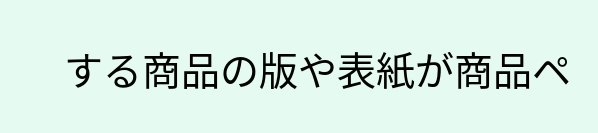する商品の版や表紙が商品ペ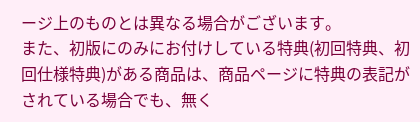ージ上のものとは異なる場合がございます。
また、初版にのみにお付けしている特典(初回特典、初回仕様特典)がある商品は、商品ページに特典の表記がされている場合でも、無く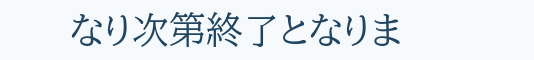なり次第終了となりま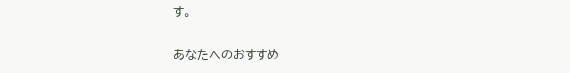す。

あなたへのおすすめ